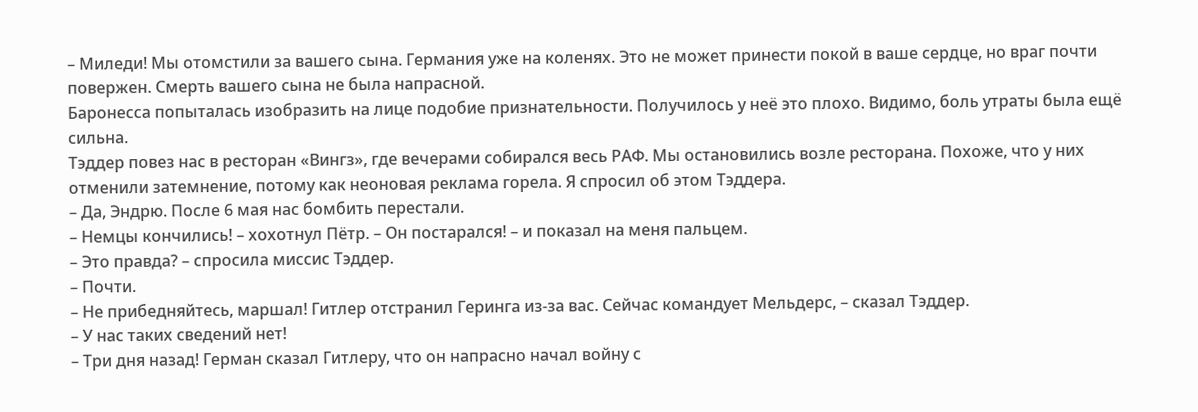– Миледи! Мы отомстили за вашего сына. Германия уже на коленях. Это не может принести покой в ваше сердце, но враг почти повержен. Смерть вашего сына не была напрасной.
Баронесса попыталась изобразить на лице подобие признательности. Получилось у неё это плохо. Видимо, боль утраты была ещё сильна.
Тэддер повез нас в ресторан «Вингз», где вечерами собирался весь РАФ. Мы остановились возле ресторана. Похоже, что у них отменили затемнение, потому как неоновая реклама горела. Я спросил об этом Тэддера.
– Да, Эндрю. После 6 мая нас бомбить перестали.
– Немцы кончились! – хохотнул Пётр. – Он постарался! – и показал на меня пальцем.
– Это правда? – спросила миссис Тэддер.
– Почти.
– Не прибедняйтесь, маршал! Гитлер отстранил Геринга из-за вас. Сейчас командует Мельдерс, – сказал Тэддер.
– У нас таких сведений нет!
– Три дня назад! Герман сказал Гитлеру, что он напрасно начал войну с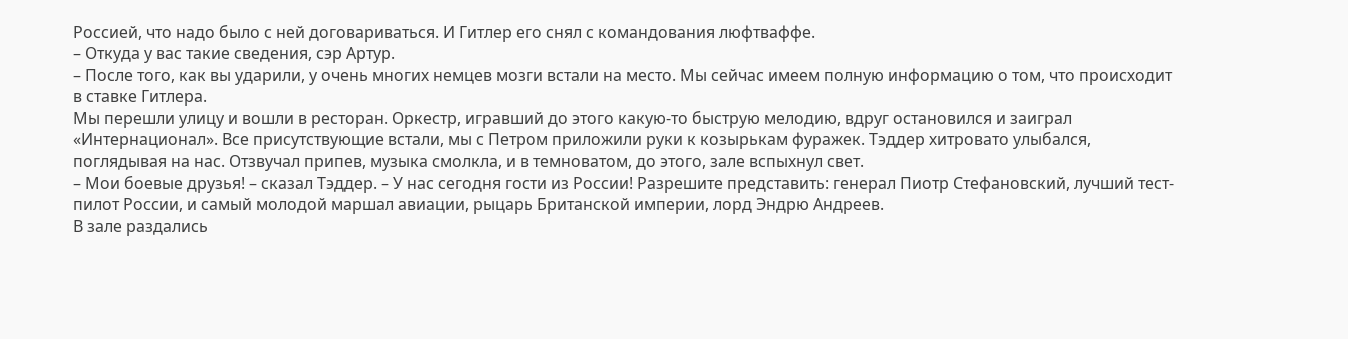Россией, что надо было с ней договариваться. И Гитлер его снял с командования люфтваффе.
– Откуда у вас такие сведения, сэр Артур.
– После того, как вы ударили, у очень многих немцев мозги встали на место. Мы сейчас имеем полную информацию о том, что происходит в ставке Гитлера.
Мы перешли улицу и вошли в ресторан. Оркестр, игравший до этого какую-то быструю мелодию, вдруг остановился и заиграл «Интернационал». Все присутствующие встали, мы с Петром приложили руки к козырькам фуражек. Тэддер хитровато улыбался, поглядывая на нас. Отзвучал припев, музыка смолкла, и в темноватом, до этого, зале вспыхнул свет.
– Мои боевые друзья! – сказал Тэддер. – У нас сегодня гости из России! Разрешите представить: генерал Пиотр Стефановский, лучший тест-пилот России, и самый молодой маршал авиации, рыцарь Британской империи, лорд Эндрю Андреев.
В зале раздались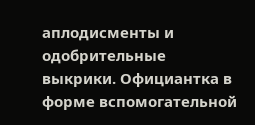аплодисменты и одобрительные выкрики. Официантка в форме вспомогательной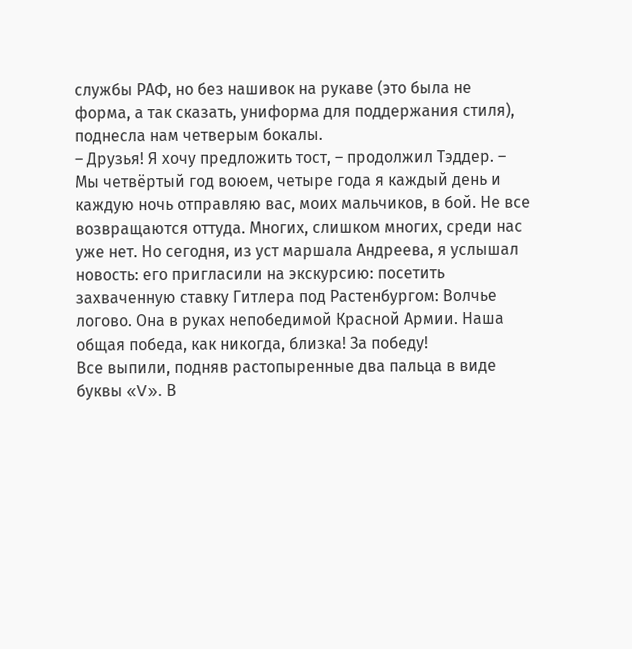службы РАФ, но без нашивок на рукаве (это была не форма, а так сказать, униформа для поддержания стиля), поднесла нам четверым бокалы.
– Друзья! Я хочу предложить тост, – продолжил Тэддер. – Мы четвёртый год воюем, четыре года я каждый день и каждую ночь отправляю вас, моих мальчиков, в бой. Не все возвращаются оттуда. Многих, слишком многих, среди нас уже нет. Но сегодня, из уст маршала Андреева, я услышал новость: его пригласили на экскурсию: посетить захваченную ставку Гитлера под Растенбургом: Волчье логово. Она в руках непобедимой Красной Армии. Наша общая победа, как никогда, близка! За победу!
Все выпили, подняв растопыренные два пальца в виде буквы «V». В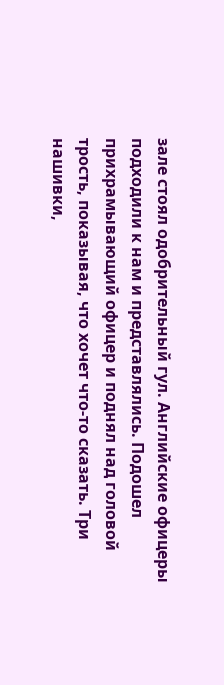зале стоял одобрительный гул. Английские офицеры подходили к нам и представлялись. Подошел прихрамывающий офицер и поднял над головой трость, показывая, что хочет что-то сказать. Три нашивки,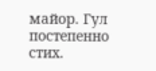майор. Гул постепенно стих.